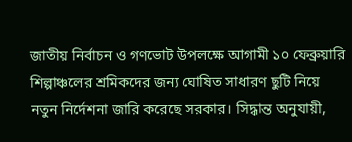জাতীয় নির্বাচন ও গণভোট উপলক্ষে আগামী ১০ ফেব্রুয়ারি শিল্পাঞ্চলের শ্রমিকদের জন্য ঘোষিত সাধারণ ছুটি নিয়ে নতুন নির্দেশনা জারি করেছে সরকার। সিদ্ধান্ত অনুযায়ী,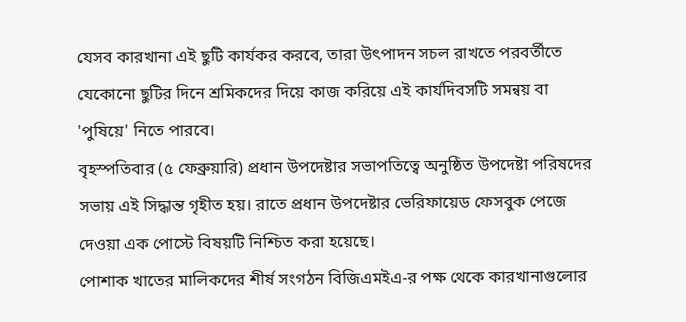যেসব কারখানা এই ছুটি কার্যকর করবে, তারা উৎপাদন সচল রাখতে পরবর্তীতে যেকোনো ছুটির দিনে শ্রমিকদের দিয়ে কাজ করিয়ে এই কার্যদিবসটি সমন্বয় বা 'পুষিয়ে' নিতে পারবে।
বৃহস্পতিবার (৫ ফেব্রুয়ারি) প্রধান উপদেষ্টার সভাপতিত্বে অনুষ্ঠিত উপদেষ্টা পরিষদের সভায় এই সিদ্ধান্ত গৃহীত হয়। রাতে প্রধান উপদেষ্টার ভেরিফায়েড ফেসবুক পেজে দেওয়া এক পোস্টে বিষয়টি নিশ্চিত করা হয়েছে।
পোশাক খাতের মালিকদের শীর্ষ সংগঠন বিজিএমইএ-র পক্ষ থেকে কারখানাগুলোর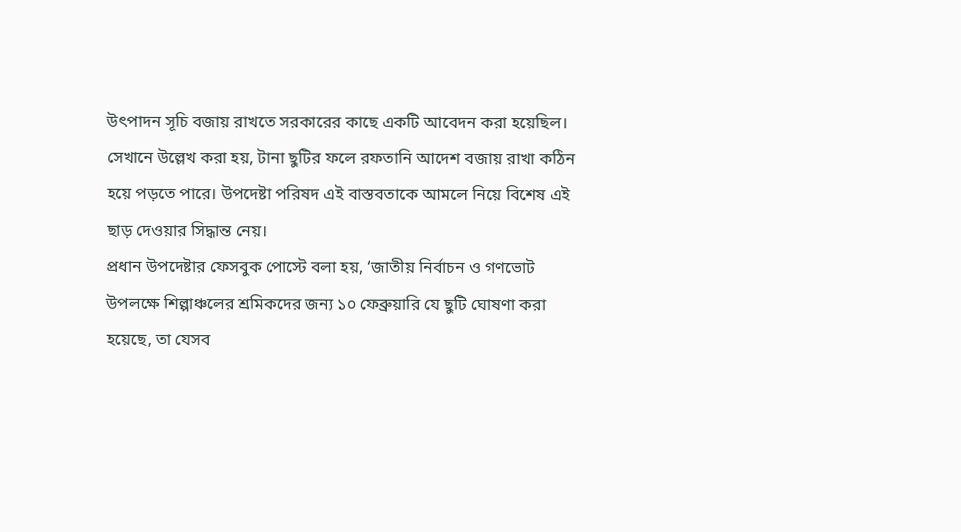উৎপাদন সূচি বজায় রাখতে সরকারের কাছে একটি আবেদন করা হয়েছিল। সেখানে উল্লেখ করা হয়, টানা ছুটির ফলে রফতানি আদেশ বজায় রাখা কঠিন হয়ে পড়তে পারে। উপদেষ্টা পরিষদ এই বাস্তবতাকে আমলে নিয়ে বিশেষ এই ছাড় দেওয়ার সিদ্ধান্ত নেয়।
প্রধান উপদেষ্টার ফেসবুক পোস্টে বলা হয়, ‘জাতীয় নির্বাচন ও গণভোট উপলক্ষে শিল্পাঞ্চলের শ্রমিকদের জন্য ১০ ফেব্রুয়ারি যে ছুটি ঘোষণা করা হয়েছে, তা যেসব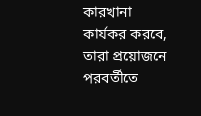কারখানা কার্যকর করবে, তারা প্রয়োজনে পরবর্তীতে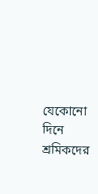যেকোনো দিনে শ্রমিকদের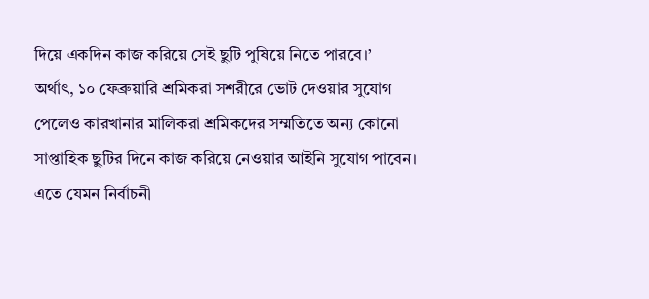দিয়ে একদিন কাজ করিয়ে সেই ছুটি পুষিয়ে নিতে পারবে।’
অর্থাৎ, ১০ ফেব্রুয়ারি শ্রমিকরা সশরীরে ভোট দেওয়ার সুযোগ পেলেও কারখানার মালিকরা শ্রমিকদের সম্মতিতে অন্য কোনো সাপ্তাহিক ছুটির দিনে কাজ করিয়ে নেওয়ার আইনি সুযোগ পাবেন। এতে যেমন নির্বাচনী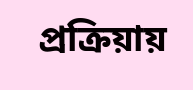প্রক্রিয়ায়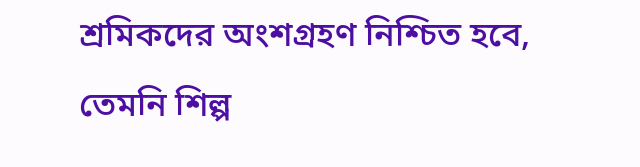শ্রমিকদের অংশগ্রহণ নিশ্চিত হবে, তেমনি শিল্প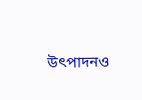উৎপাদনও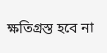ক্ষতিগ্রস্ত হবে না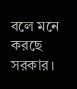বলে মনে করছে সরকার।